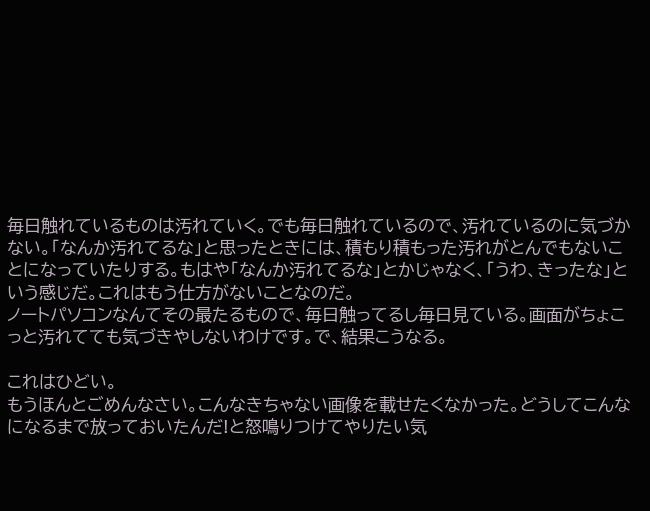毎日触れているものは汚れていく。でも毎日触れているので、汚れているのに気づかない。「なんか汚れてるな」と思ったときには、積もり積もった汚れがとんでもないことになっていたりする。もはや「なんか汚れてるな」とかじゃなく、「うわ、きったな」という感じだ。これはもう仕方がないことなのだ。
ノートパソコンなんてその最たるもので、毎日触ってるし毎日見ている。画面がちょこっと汚れてても気づきやしないわけです。で、結果こうなる。

これはひどい。
もうほんとごめんなさい。こんなきちゃない画像を載せたくなかった。どうしてこんなになるまで放っておいたんだ!と怒鳴りつけてやりたい気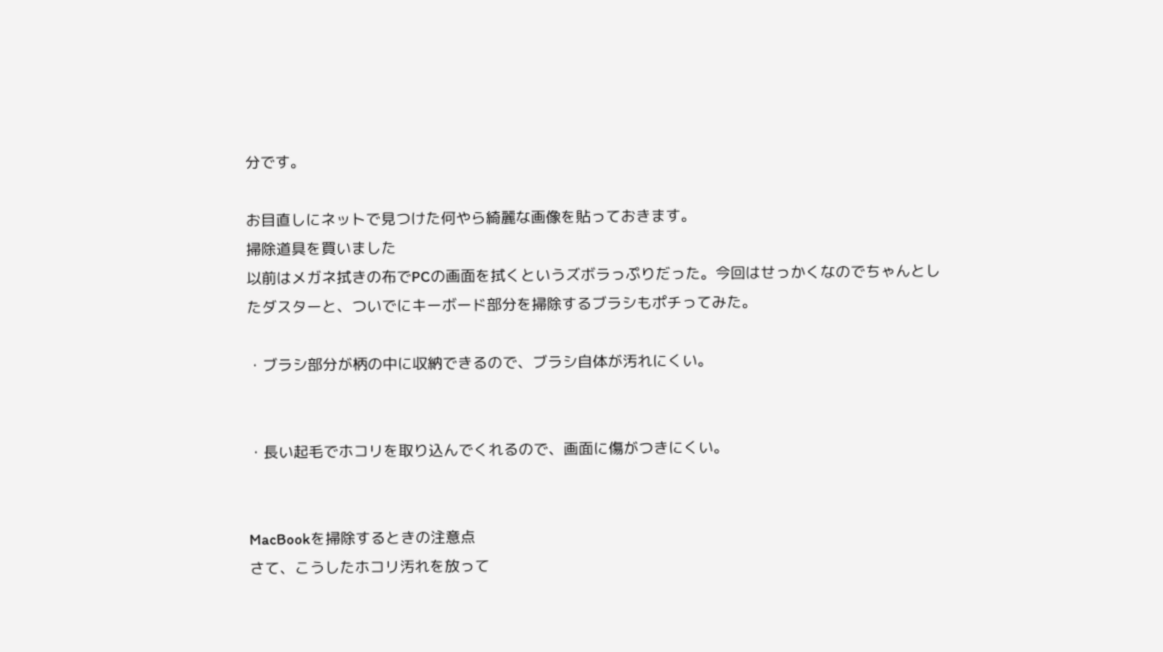分です。

お目直しにネットで見つけた何やら綺麗な画像を貼っておきます。
掃除道具を買いました
以前はメガネ拭きの布でPCの画面を拭くというズボラっぷりだった。今回はせっかくなのでちゃんとしたダスターと、ついでにキーボード部分を掃除するブラシもポチってみた。

・ブラシ部分が柄の中に収納できるので、ブラシ自体が汚れにくい。


・長い起毛でホコリを取り込んでくれるので、画面に傷がつきにくい。


MacBookを掃除するときの注意点
さて、こうしたホコリ汚れを放って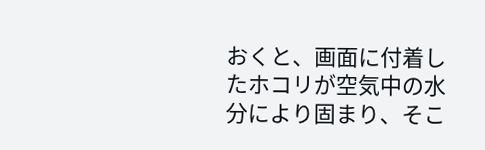おくと、画面に付着したホコリが空気中の水分により固まり、そこ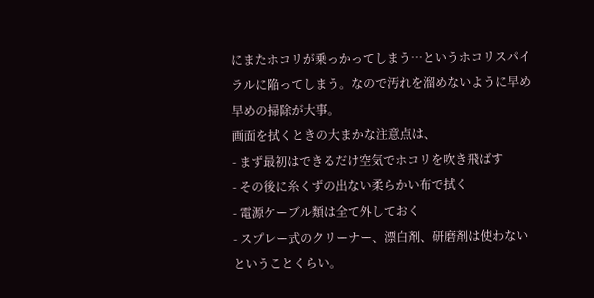にまたホコリが乗っかってしまう…というホコリスパイラルに陥ってしまう。なので汚れを溜めないように早め早めの掃除が大事。
画面を拭くときの大まかな注意点は、
- まず最初はできるだけ空気でホコリを吹き飛ばす
- その後に糸くずの出ない柔らかい布で拭く
- 電源ケーブル類は全て外しておく
- スプレー式のクリーナー、漂白剤、研磨剤は使わない
ということくらい。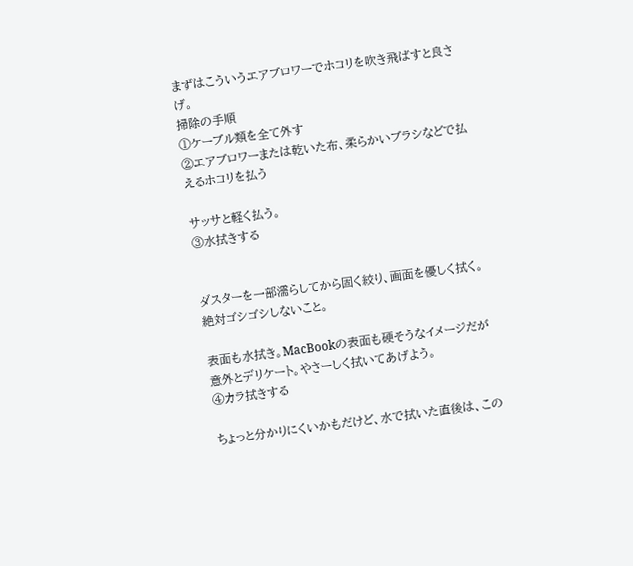まずはこういうエアブロワーでホコリを吹き飛ばすと良さげ。
掃除の手順
①ケーブル類を全て外す
②エアブロワーまたは乾いた布、柔らかいブラシなどで払えるホコリを払う

サッサと軽く払う。
③水拭きする


ダスターを一部濡らしてから固く絞り、画面を優しく拭く。絶対ゴシゴシしないこと。

表面も水拭き。MacBookの表面も硬そうなイメージだが意外とデリケート。やさーしく拭いてあげよう。
④カラ拭きする

ちょっと分かりにくいかもだけど、水で拭いた直後は、この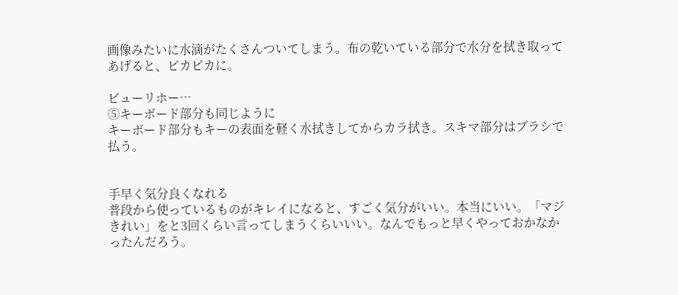画像みたいに水滴がたくさんついてしまう。布の乾いている部分で水分を拭き取ってあげると、ピカピカに。

ビューリホー…
⑤キーボード部分も同じように
キーボード部分もキーの表面を軽く水拭きしてからカラ拭き。スキマ部分はブラシで払う。


手早く気分良くなれる
普段から使っているものがキレイになると、すごく気分がいい。本当にいい。「マジきれい」をと3回くらい言ってしまうくらいいい。なんでもっと早くやっておかなかったんだろう。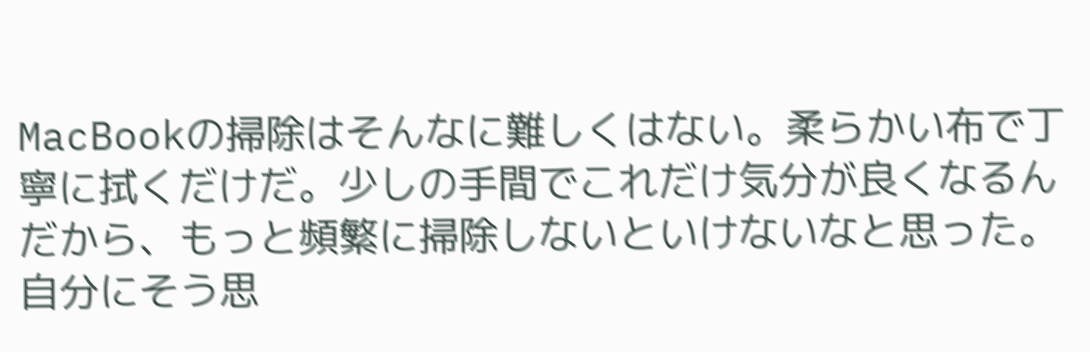MacBookの掃除はそんなに難しくはない。柔らかい布で丁寧に拭くだけだ。少しの手間でこれだけ気分が良くなるんだから、もっと頻繁に掃除しないといけないなと思った。自分にそう思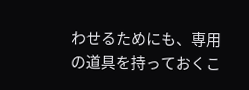わせるためにも、専用の道具を持っておくこ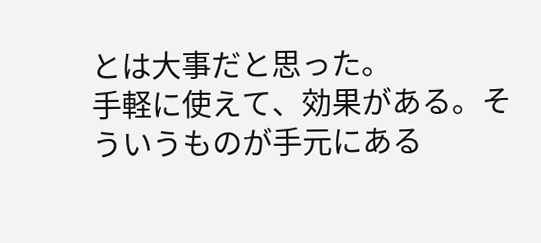とは大事だと思った。
手軽に使えて、効果がある。そういうものが手元にある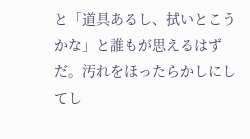と「道具あるし、拭いとこうかな」と誰もが思えるはずだ。汚れをほったらかしにしてし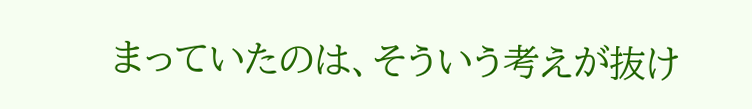まっていたのは、そういう考えが抜け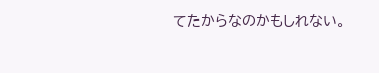てたからなのかもしれない。